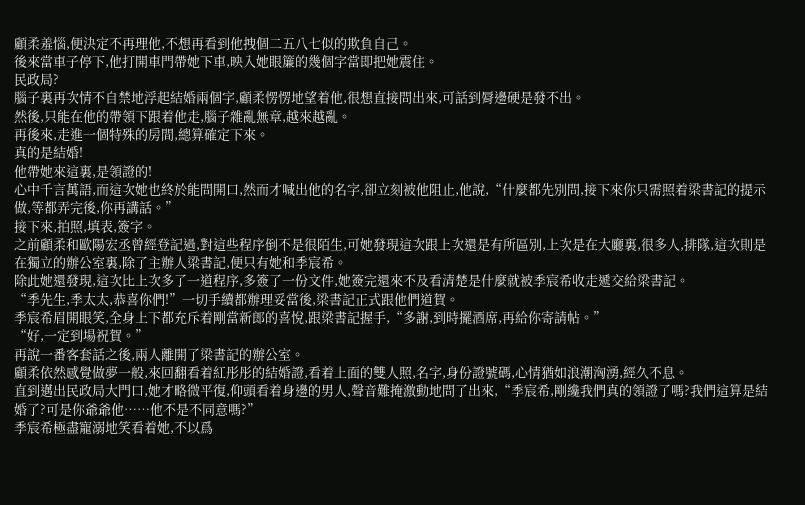顧柔羞惱,便決定不再理他,不想再看到他拽個二五八七似的欺負自己。
後來當車子停下,他打開車門帶她下車,映入她眼簾的幾個字當即把她震住。
民政局?
腦子裏再次情不自禁地浮起結婚兩個字,顧柔愣愣地望着他,很想直接問出來,可話到脣邊硬是發不出。
然後,只能在他的帶領下跟着他走,腦子雜亂無章,越來越亂。
再後來,走進一個特殊的房間,總算確定下來。
真的是結婚!
他帶她來這裏,是領證的!
心中千言萬語,而這次她也終於能問開口,然而才喊出他的名字,卻立刻被他阻止,他說,“什麼都先別問,接下來你只需照着梁書記的提示做,等都弄完後,你再講話。”
接下來,拍照,填表,簽字。
之前顧柔和歐陽宏丞曾經登記過,對這些程序倒不是很陌生,可她發現這次跟上次還是有所區別,上次是在大廳裏,很多人,排隊,這次則是在獨立的辦公室裏,除了主辦人梁書記,便只有她和季宸希。
除此她還發現,這次比上次多了一道程序,多簽了一份文件,她簽完還來不及看清楚是什麼就被季宸希收走遞交給梁書記。
“季先生,季太太,恭喜你們!”一切手續都辦理妥當後,梁書記正式跟他們道賀。
季宸希眉開眼笑,全身上下都充斥着剛當新郎的喜悅,跟梁書記握手,“多謝,到時擺酒席,再給你寄請帖。”
“好,一定到場祝賀。”
再說一番客套話之後,兩人離開了梁書記的辦公室。
顧柔依然感覺做夢一般,來回翻看着紅彤彤的結婚證,看着上面的雙人照,名字,身份證號碼,心情猶如浪潮洶湧,經久不息。
直到邁出民政局大門口,她才略微平復,仰頭看着身邊的男人,聲音難掩激動地問了出來,“季宸希,剛纔我們真的領證了嗎?我們這算是結婚了?可是你爺爺他……他不是不同意嗎?”
季宸希極盡寵溺地笑看着她,不以爲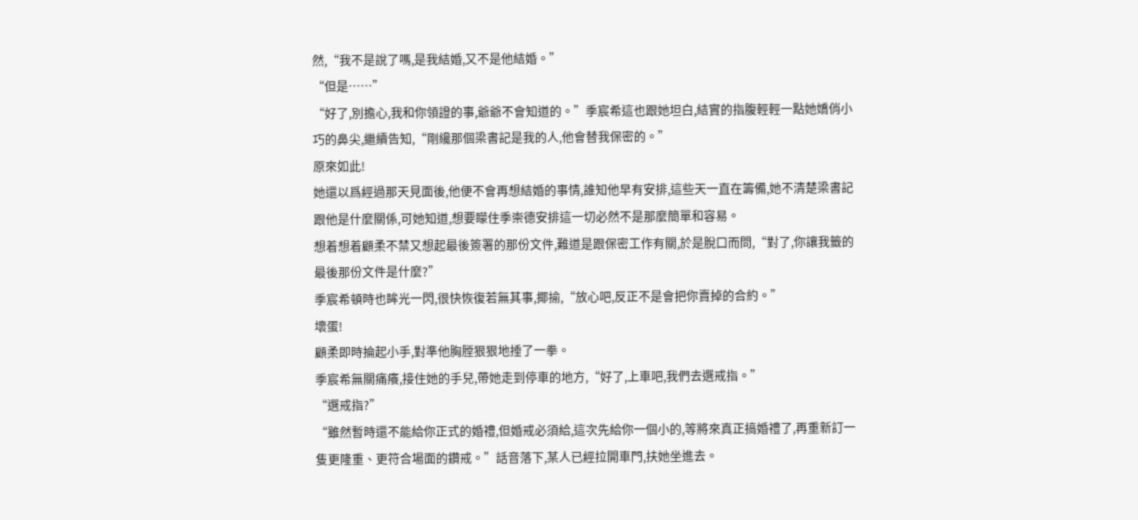然,“我不是說了嗎,是我結婚,又不是他結婚。”
“但是……”
“好了,別擔心,我和你領證的事,爺爺不會知道的。”季宸希這也跟她坦白,結實的指腹輕輕一點她嬌俏小巧的鼻尖,繼續告知,“剛纔那個梁書記是我的人,他會替我保密的。”
原來如此!
她還以爲經過那天見面後,他便不會再想結婚的事情,誰知他早有安排,這些天一直在籌備,她不清楚梁書記跟他是什麼關係,可她知道,想要矇住季崇德安排這一切必然不是那麼簡單和容易。
想着想着顧柔不禁又想起最後簽署的那份文件,難道是跟保密工作有關,於是脫口而問,“對了,你讓我籤的最後那份文件是什麼?”
季宸希頓時也眸光一閃,很快恢復若無其事,揶揄,“放心吧,反正不是會把你賣掉的合約。”
壞蛋!
顧柔即時掄起小手,對準他胸膛狠狠地捶了一拳。
季宸希無關痛癢,接住她的手兒,帶她走到停車的地方,“好了,上車吧,我們去選戒指。”
“選戒指?”
“雖然暫時還不能給你正式的婚禮,但婚戒必須給,這次先給你一個小的,等將來真正搞婚禮了,再重新訂一隻更隆重、更符合場面的鑽戒。”話音落下,某人已經拉開車門,扶她坐進去。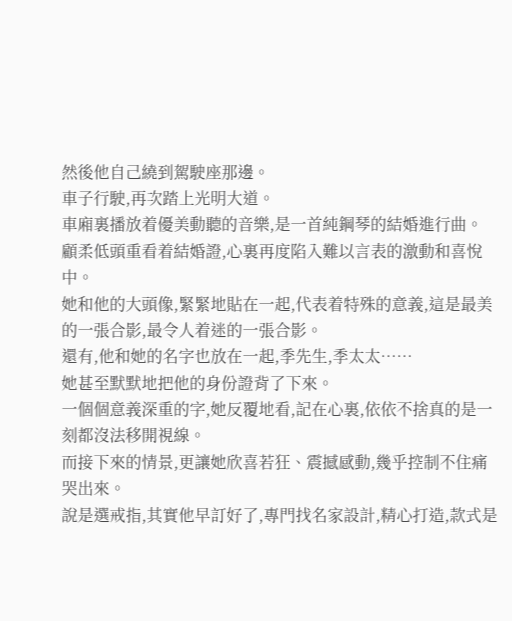然後他自己繞到駕駛座那邊。
車子行駛,再次踏上光明大道。
車廂裏播放着優美動聽的音樂,是一首純鋼琴的結婚進行曲。
顧柔低頭重看着結婚證,心裏再度陷入難以言表的激動和喜悅中。
她和他的大頭像,緊緊地貼在一起,代表着特殊的意義,這是最美的一張合影,最令人着迷的一張合影。
還有,他和她的名字也放在一起,季先生,季太太……
她甚至默默地把他的身份證背了下來。
一個個意義深重的字,她反覆地看,記在心裏,依依不捨真的是一刻都沒法移開視線。
而接下來的情景,更讓她欣喜若狂、震撼感動,幾乎控制不住痛哭出來。
說是選戒指,其實他早訂好了,專門找名家設計,精心打造,款式是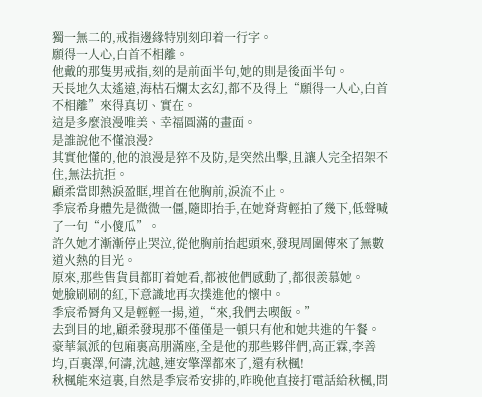獨一無二的,戒指邊緣特別刻印着一行字。
願得一人心,白首不相離。
他戴的那隻男戒指,刻的是前面半句,她的則是後面半句。
天長地久太遙遠,海枯石爛太玄幻,都不及得上“願得一人心,白首不相離”來得真切、實在。
這是多麼浪漫唯美、幸福圓滿的畫面。
是誰說他不懂浪漫?
其實他懂的,他的浪漫是猝不及防,是突然出擊,且讓人完全招架不住,無法抗拒。
顧柔當即熱淚盈眶,埋首在他胸前,淚流不止。
季宸希身體先是微微一僵,隨即抬手,在她脊背輕拍了幾下,低聲喊了一句“小傻瓜”。
許久她才漸漸停止哭泣,從他胸前抬起頭來,發現周圍傳來了無數道火熱的目光。
原來,那些售貨員都盯着她看,都被他們感動了,都很羨慕她。
她臉刷刷的紅,下意識地再次撲進他的懷中。
季宸希脣角又是輕輕一揚,道,“來,我們去喫飯。”
去到目的地,顧柔發現那不僅僅是一頓只有他和她共進的午餐。
豪華氣派的包廂裏高朋滿座,全是他的那些夥伴們,高正霖,李善均,百裏澤,何濤,沈越,連安擎澤都來了,還有秋楓!
秋楓能來這裏,自然是季宸希安排的,昨晚他直接打電話給秋楓,問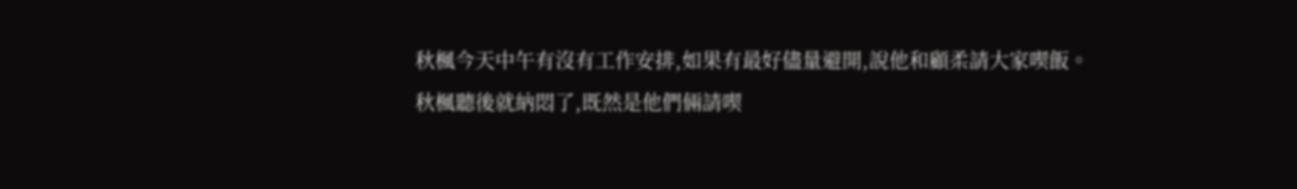秋楓今天中午有沒有工作安排,如果有最好儘量避開,說他和顧柔請大家喫飯。
秋楓聽後就納悶了,既然是他們倆請喫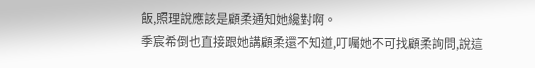飯,照理說應該是顧柔通知她纔對啊。
季宸希倒也直接跟她講顧柔還不知道,叮囑她不可找顧柔詢問,說這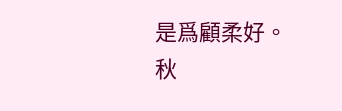是爲顧柔好。
秋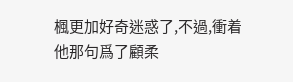楓更加好奇迷惑了,不過,衝着他那句爲了顧柔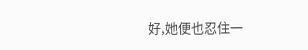好,她便也忍住一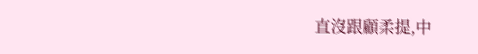直沒跟顧柔提,中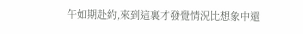午如期赴約,來到這裏才發覺情況比想象中還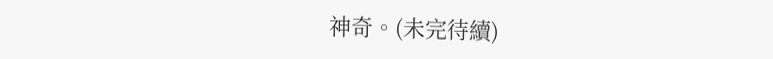神奇。(未完待續)